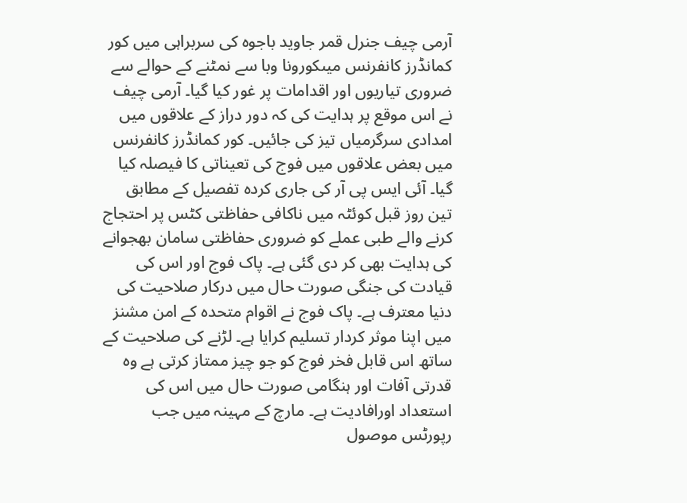آرمی چیف جنرل قمر جاوید باجوہ کی سربراہی میں کور کمانڈرز کانفرنس میںکورونا وبا سے نمٹنے کے حوالے سے ضروری تیاریوں اور اقدامات پر غور کیا گیا۔ آرمی چیف نے اس موقع پر ہدایت کی کہ دور دراز کے علاقوں میں امدادی سرگرمیاں تیز کی جائیں۔ کور کمانڈرز کانفرنس میں بعض علاقوں میں فوج کی تعیناتی کا فیصلہ کیا گیا۔ آئی ایس پی آر کی جاری کردہ تفصیل کے مطابق تین روز قبل کوئٹہ میں ناکافی حفاظتی کٹس پر احتجاج کرنے والے طبی عملے کو ضروری حفاظتی سامان بھجوانے کی ہدایت بھی کر دی گئی ہے۔ پاک فوج اور اس کی قیادت کی جنگی صورت حال میں درکار صلاحیت کی دنیا معترف ہے۔ پاک فوج نے اقوام متحدہ کے امن مشنز میں اپنا موثر کردار تسلیم کرایا ہے۔ لڑنے کی صلاحیت کے ساتھ اس قابل فخر فوج کو جو چیز ممتاز کرتی ہے وہ قدرتی آفات اور ہنگامی صورت حال میں اس کی استعداد اورافادیت ہے۔ مارچ کے مہینہ میں جب رپورٹس موصول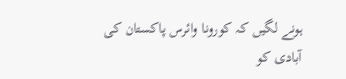ہونے لگیں کہ کورونا وائرس پاکستان کی آبادی کو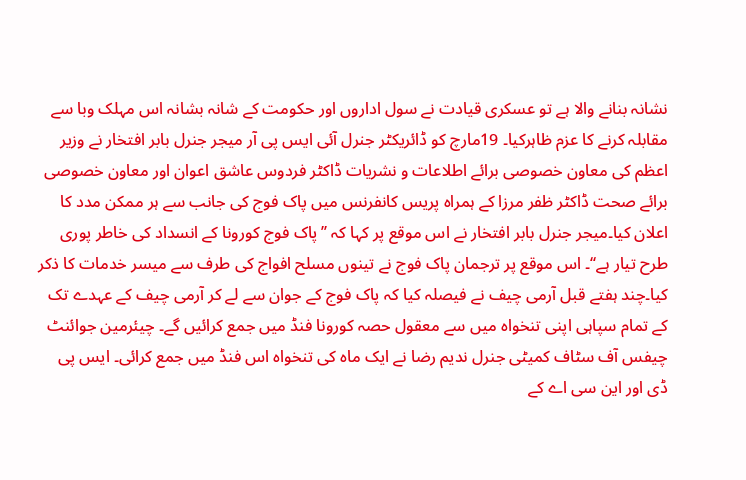نشانہ بنانے والا ہے تو عسکری قیادت نے سول اداروں اور حکومت کے شانہ بشانہ اس مہلک وبا سے مقابلہ کرنے کا عزم ظاہرکیا۔ 19مارچ کو ڈائریکٹر جنرل آئی ایس پی آر میجر جنرل بابر افتخار نے وزیر اعظم کی معاون خصوصی برائے اطلاعات و نشریات ڈاکٹر فردوس عاشق اعوان اور معاون خصوصی برائے صحت ڈاکٹر ظفر مرزا کے ہمراہ پریس کانفرنس میں پاک فوج کی جانب سے ہر ممکن مدد کا اعلان کیا۔میجر جنرل بابر افتخار نے اس موقع پر کہا کہ ’’پاک فوج کورونا کے انسداد کی خاطر پوری طرح تیار ہے‘‘۔ اس موقع پر ترجمان پاک فوج نے تینوں مسلح افواج کی طرف سے میسر خدمات کا ذکر کیا۔چند ہفتے قبل آرمی چیف نے فیصلہ کیا کہ پاک فوج کے جوان سے لے کر آرمی چیف کے عہدے تک کے تمام سپاہی اپنی تنخواہ میں سے معقول حصہ کورونا فنڈ میں جمع کرائیں گے۔ چیئرمین جوائنٹ چیفس آف سٹاف کمیٹی جنرل ندیم رضا نے ایک ماہ کی تنخواہ اس فنڈ میں جمع کرائی۔ ایس پی ڈی اور این سی اے کے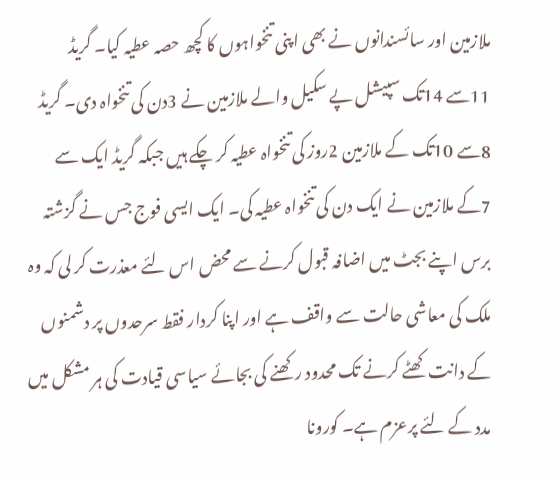ملازمین اور سائسندانوں نے بھی اپنی تنخواہوں کا کچھ حصہ عطیہ کیا۔ گریڈ 11سے 14تک سپیشل پے سکیل والے ملازمین نے 3دن کی تنخواہ دی۔ گریڈ 8سے 10تک کے ملازمین 2روز کی تنخواہ عطیہ کر چکے ہیں جبکہ گریڈ ایک سے 7کے ملازمین نے ایک دن کی تنخواہ عطیہ کی۔ ایک ایسی فوج جس نے گزشتہ برس اپنے بجٹ میں اضافہ قبول کرنے سے محض اس لئے معذرت کر لی کہ وہ ملک کی معاشی حالت سے واقف ہے اور اپنا کردار فقط سرحدوں پر دشمنوں کے دانت کھٹے کرنے تک محدود رکھنے کی بجائے سیاسی قیادت کی ہر مشکل میں مدد کے لئے پرعزم ہے۔ کورونا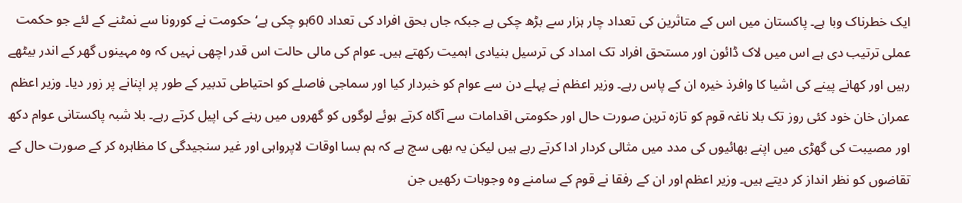ایک خطرناک وبا ہے۔ پاکستان میں اس کے متاثرین کی تعداد چار ہزار سے بڑھ چکی ہے جبکہ جاں بحق افراد کی تعداد 60ہو چکی ہے‘ حکومت نے کورونا سے نمٹنے کے لئے جو حکمت عملی ترتیب دی ہے اس میں لاک ڈائون اور مستحق افراد تک امداد کی ترسیل بنیادی اہمیت رکھتے ہیں۔ عوام کی مالی حالت اس قدر اچھی نہیں کہ وہ مہینوں گھر کے اندر بیٹھے رہیں اور کھانے پینے کی اشیا کا وافرذ خیرہ ان کے پاس رہے۔ وزیر اعظم نے پہلے دن سے عوام کو خبردار کیا اور سماجی فاصلے کو احتیاطی تدبیر کے طور پر اپنانے پر زور دیا۔ وزیر اعظم عمران خان خود کئی روز تک بلا ناغہ قوم کو تازہ ترین صورت حال اور حکومتی اقدامات سے آگاہ کرتے ہوئے لوگوں کو گھروں میں رہنے کی اپیل کرتے رہے۔ بلا شبہ پاکستانی عوام دکھ اور مصیبت کی گھڑی میں اپنے بھائیوں کی مدد میں مثالی کردار ادا کرتے رہے ہیں لیکن یہ بھی سچ ہے کہ ہم بسا اوقات لاپرواہی اور غیر سنجیدگی کا مظاہرہ کر کے صورت حال کے تقاضوں کو نظر انداز کر دیتے ہیں۔ وزیر اعظم اور ان کے رفقا نے قوم کے سامنے وہ وجوہات رکھیں جن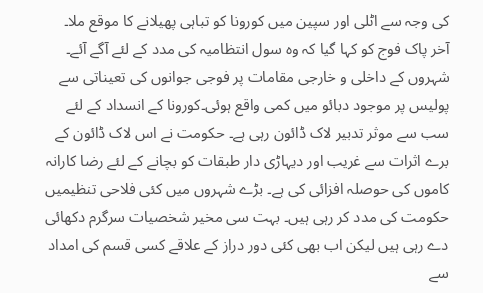کی وجہ سے اٹلی اور سپین میں کورونا کو تباہی پھیلانے کا موقع ملا۔ آخر پاک فوج کو کہا گیا کہ وہ سول انتظامیہ کی مدد کے لئے آگے آئے۔ شہروں کے داخلی و خارجی مقامات پر فوجی جوانوں کی تعیناتی سے پولیس پر موجود دبائو میں کمی واقع ہوئی۔کورونا کے انسداد کے لئے سب سے موثر تدبیر لاک ڈائون رہی ہے۔ حکومت نے اس لاک ڈائون کے برے اثرات سے غریب اور دیہاڑی دار طبقات کو بچانے کے لئے رضا کارانہ کاموں کی حوصلہ افزائی کی ہے۔ بڑے شہروں میں کئی فلاحی تنظیمیں حکومت کی مدد کر رہی ہیں۔ بہت سی مخیر شخصیات سرگرم دکھائی دے رہی ہیں لیکن اب بھی کئی دور دراز کے علاقے کسی قسم کی امداد سے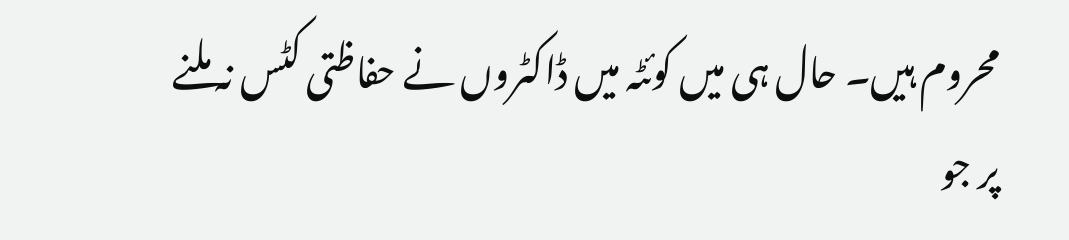محروم ہیں۔ حال ہی میں کوئٹہ میں ڈاکٹروں نے حفاظتی کٹس نہ ملنے پر جو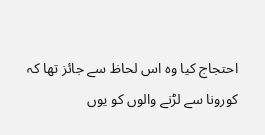احتجاج کیا وہ اس لحاظ سے جائز تھا کہ کورونا سے لڑنے والوں کو یوں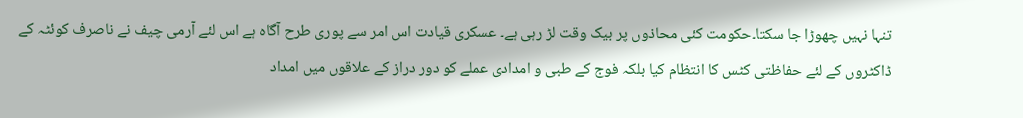تنہا نہیں چھوڑا جا سکتا۔حکومت کئی محاذوں پر بیک وقت لڑ رہی ہے۔ عسکری قیادت اس امر سے پوری طرح آگاہ ہے اس لئے آرمی چیف نے ناصرف کوئٹہ کے ڈاکٹروں کے لئے حفاظتی کٹس کا انتظام کیا بلکہ فوج کے طبی و امدادی عملے کو دور دراز کے علاقوں میں امداد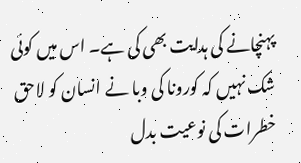پہنچانے کی ہدایت بھی کی ہے۔ اس میں کوئی شک نہیں کہ کورونا کی وبا نے انسان کو لاحق خطرات کی نوعیت بدل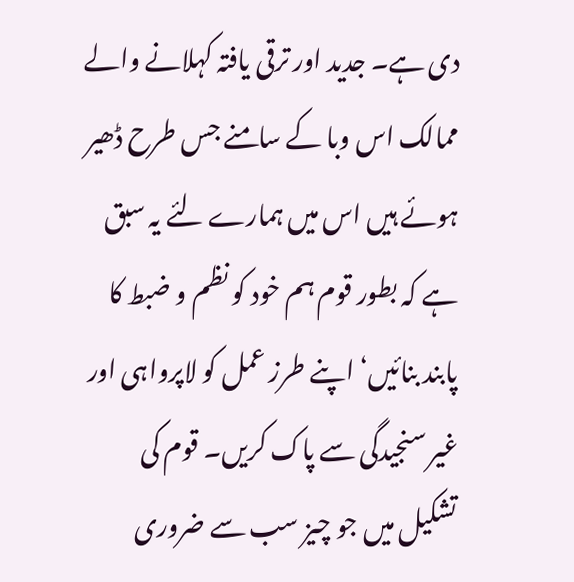دی ہے۔ جدید اور ترقی یافتہ کہلانے والے ممالک اس وبا کے سامنے جس طرح ڈھیر ہوئے ہیں اس میں ہمارے لئے یہ سبق ہے کہ بطور قوم ہم خود کو نظم و ضبط کا پابند بنائیں‘ اپنے طرز عمل کو لاپرواہی اور غیر سنجیدگی سے پاک کریں۔ قوم کی تشکیل میں جو چیز سب سے ضروری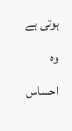ہوتی ہے وہ احساس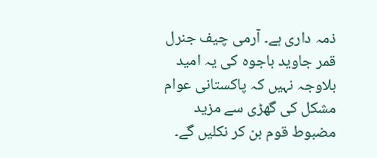ذمہ داری ہے۔ آرمی چیف جنرل قمر جاوید باجوہ کی یہ امید بلاوجہ نہیں کہ پاکستانی عوام مشکل کی گھڑی سے مزید مضبوط قوم بن کر نکلیں گے۔